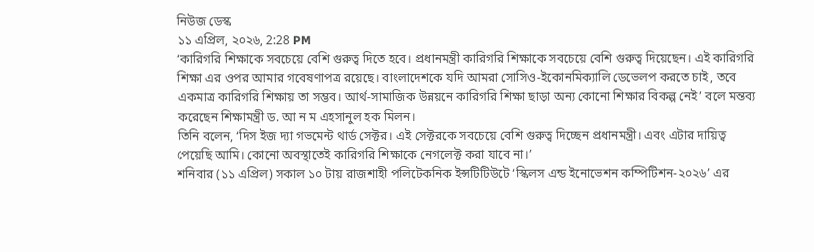নিউজ ডেস্ক
১১ এপ্রিল, ২০২৬, 2:28 PM
‘কারিগরি শিক্ষাকে সবচেয়ে বেশি গুরুত্ব দিতে হবে। প্রধানমন্ত্রী কারিগরি শিক্ষাকে সবচেয়ে বেশি গুরুত্ব দিয়েছেন। এই কারিগরি শিক্ষা এর ওপর আমার গবেষণাপত্র রয়েছে। বাংলাদেশকে যদি আমরা সোসিও-ইকোনমিক্যালি ডেভেলপ করতে চাই, তবে একমাত্র কারিগরি শিক্ষায় তা সম্ভব। আর্থ-সামাজিক উন্নয়নে কারিগরি শিক্ষা ছাড়া অন্য কোনো শিক্ষার বিকল্প নেই’ বলে মন্তব্য করেছেন শিক্ষামন্ত্রী ড. আ ন ম এহসানুল হক মিলন।
তিনি বলেন, ‘দিস ইজ দ্যা গভমেন্ট থার্ড সেক্টর। এই সেক্টরকে সবচেয়ে বেশি গুরুত্ব দিচ্ছেন প্রধানমন্ত্রী। এবং এটার দায়িত্ব পেয়েছি আমি। কোনো অবস্থাতেই কারিগরি শিক্ষাকে নেগলেক্ট করা যাবে না।’
শনিবার (১১ এপ্রিল) সকাল ১০ টায় রাজশাহী পলিটেকনিক ইন্সটিটিউটে ‘স্কিলস এন্ড ইনোভেশন কম্পিটিশন-২০২৬’ এর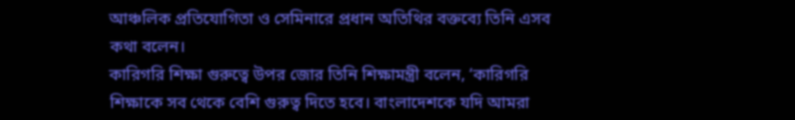আঞ্চলিক প্রতিযোগিতা ও সেমিনারে প্রধান অতিথির বক্তব্যে তিনি এসব কথা বলেন।
কারিগরি শিক্ষা গুরুত্বে উপর জোর তিনি শিক্ষামন্ত্রী বলেন, ‘কারিগরি শিক্ষাকে সব থেকে বেশি গুরুত্ব দিতে হবে। বাংলাদেশকে যদি আমরা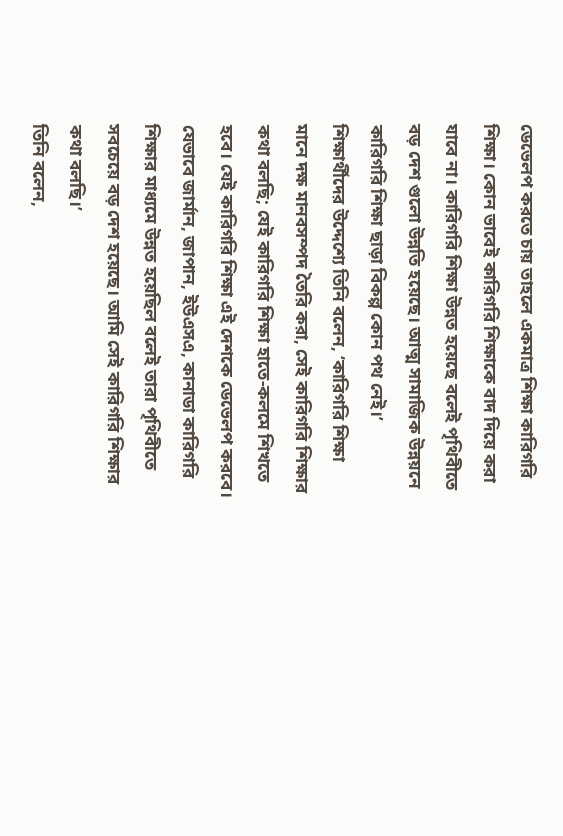ডেভেলপ করতে চায় তাহলে একমাত্র শিক্ষা কারিগরি শিক্ষা। কোন ভাবেই কারিগরি শিক্ষাকে বাদ দিয়ে করা যাবে না। কারিগরি শিক্ষা উন্নত হয়েছে বলেই পৃথিবীতে বড় দেশ গুলো উন্নতি হয়েছে। আত্ম সামাজিক উন্নয়নে কারিগরি শিক্ষা ছাড়া বিকল্প কোন পথ নেই।’
শিক্ষার্থীদের উদ্দেশ্যে তিনি বলেন, ‘কারিগরি শিক্ষা মানে দক্ষ মানবসম্পদ তৈরি করা, সেই কারিগরি শিক্ষার কথা বলছি; যেই কারিগরি শিক্ষা হাতে-কলমে শিখতে হবে। যেই কারিগরি শিক্ষা এই দেশকে ডেভেলপ করবে। যেভাবে জার্মান, জাপান, ইউএসএ, কানাডা কারিগরি শিক্ষার মাধ্যমে উন্নত হয়েছিল বলেই তারা পৃথিবীতে সবচেয়ে বড় দেশ হয়েছে। আমি সেই কারিগরি শিক্ষার কথা বলছি।’
তিনি বলেন,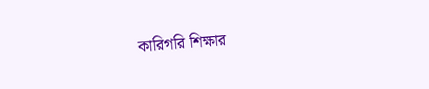কারিগরি শিক্ষার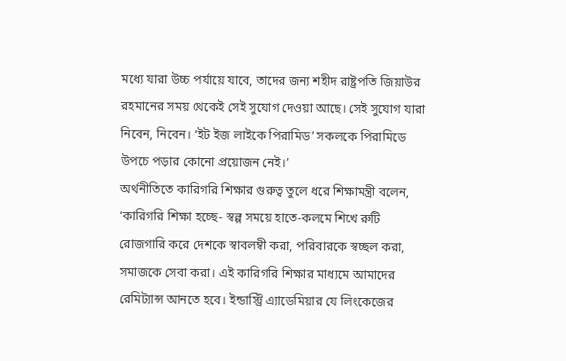মধ্যে যারা উচ্চ পর্যায়ে যাবে, তাদের জন্য শহীদ রাষ্ট্রপতি জিয়াউর রহমানের সময় থেকেই সেই সুযোগ দেওয়া আছে। সেই সুযোগ যারা নিবেন, নিবেন। ‘ইট ইজ লাইকে পিরামিড’ সকলকে পিরামিডে উপচে পড়ার কোনো প্রয়োজন নেই।’
অর্থনীতিতে কারিগরি শিক্ষার গুরুত্ব তুলে ধরে শিক্ষামন্ত্রী বলেন, ‘কারিগরি শিক্ষা হচ্ছে- স্বল্প সময়ে হাতে-কলমে শিখে রুটি রোজগারি করে দেশকে স্বাবলম্বী করা, পরিবারকে স্বচ্ছল করা, সমাজকে সেবা করা। এই কারিগরি শিক্ষার মাধ্যমে আমাদের রেমিট্যান্স আনতে হবে। ইন্ডাস্ট্রি এ্যাডেমিয়ার যে লিংকেজের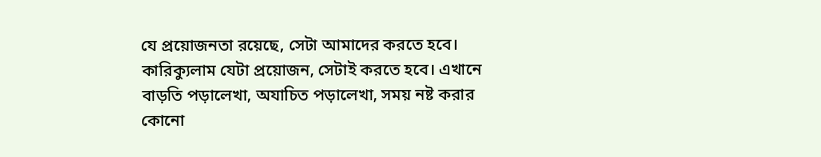যে প্রয়োজনতা রয়েছে, সেটা আমাদের করতে হবে। কারিক্যুলাম যেটা প্রয়োজন, সেটাই করতে হবে। এখানে বাড়তি পড়ালেখা, অযাচিত পড়ালেখা, সময় নষ্ট করার কোনো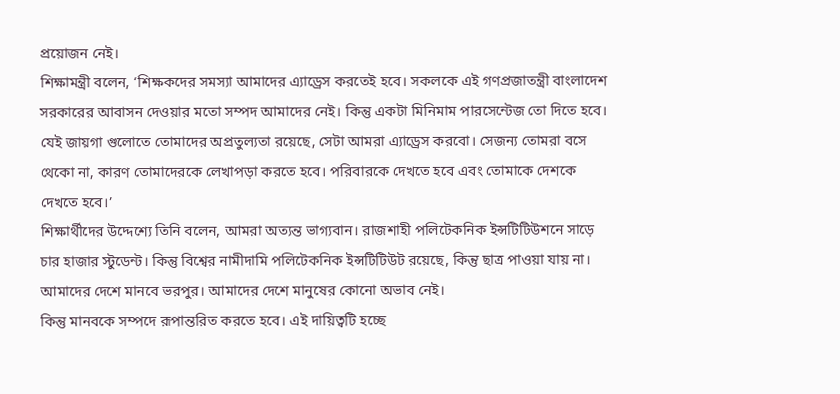প্রয়োজন নেই।
শিক্ষামন্ত্রী বলেন, ‘শিক্ষকদের সমস্যা আমাদের এ্যাড্রেস করতেই হবে। সকলকে এই গণপ্রজাতন্ত্রী বাংলাদেশ সরকারের আবাসন দেওয়ার মতো সম্পদ আমাদের নেই। কিন্তু একটা মিনিমাম পারসেন্টেজ তো দিতে হবে। যেই জায়গা গুলোতে তোমাদের অপ্রতুল্যতা রয়েছে, সেটা আমরা এ্যাড্রেস করবো। সেজন্য তোমরা বসে থেকো না, কারণ তোমাদেরকে লেখাপড়া করতে হবে। পরিবারকে দেখতে হবে এবং তোমাকে দেশকে দেখতে হবে।’
শিক্ষার্থীদের উদ্দেশ্যে তিনি বলেন, আমরা অত্যন্ত ভাগ্যবান। রাজশাহী পলিটেকনিক ইন্সটিটিউশনে সাড়ে চার হাজার স্টুডেন্ট। কিন্তু বিশ্বের নামীদামি পলিটেকনিক ইন্সটিটিউট রয়েছে, কিন্তু ছাত্র পাওয়া যায় না। আমাদের দেশে মানবে ভরপুর। আমাদের দেশে মানুষের কোনো অভাব নেই।
কিন্তু মানবকে সম্পদে রূপান্তরিত করতে হবে। এই দায়িত্বটি হচ্ছে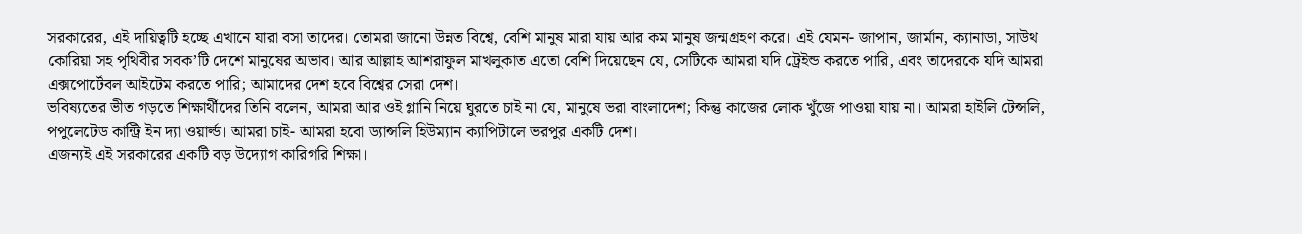সরকারের, এই দায়িত্বটি হচ্ছে এখানে যারা বসা তাদের। তোমরা জানো উন্নত বিশ্বে, বেশি মানুষ মারা যায় আর কম মানুষ জন্মগ্রহণ করে। এই যেমন- জাপান, জার্মান, ক্যানাডা, সাউথ কোরিয়া সহ পৃথিবীর সবক’টি দেশে মানুষের অভাব। আর আল্লাহ আশরাফুল মাখলুকাত এতো বেশি দিয়েছেন যে, সেটিকে আমরা যদি ট্রেইন্ড করতে পারি, এবং তাদেরকে যদি আমরা এক্সপোর্টেবল আইটেম করতে পারি; আমাদের দেশ হবে বিশ্বের সেরা দেশ।
ভবিষ্যতের ভীত গড়তে শিক্ষার্থীদের তিনি বলেন, আমরা আর ওই গ্লানি নিয়ে ঘুরতে চাই না যে, মানুষে ভরা বাংলাদেশ; কিন্তু কাজের লোক খুঁজে পাওয়া যায় না। আমরা হাইলি টেন্সলি, পপুলেটেড কান্ট্রি ইন দ্যা ওয়ার্ল্ড। আমরা চাই- আমরা হবো ড্যান্সলি হিউম্যান ক্যাপিটালে ভরপুর একটি দেশ।
এজন্যই এই সরকারের একটি বড় উদ্যোগ কারিগরি শিক্ষা।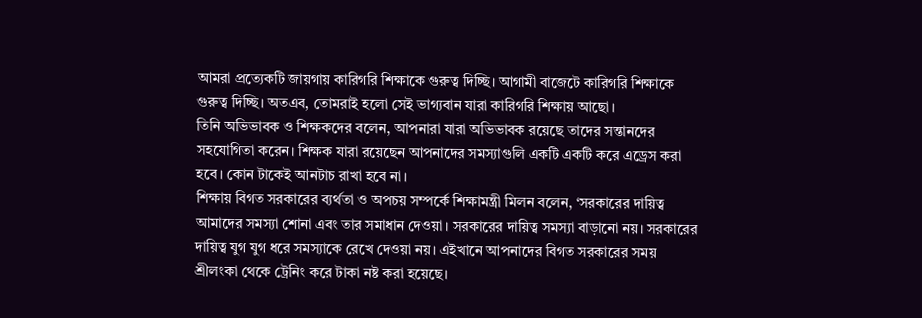আমরা প্রত্যেকটি জায়গায় কারিগরি শিক্ষাকে গুরুত্ব দিচ্ছি। আগামী বাজেটে কারিগরি শিক্ষাকে গুরুত্ব দিচ্ছি। অতএব, তোমরাই হলো সেই ভাগ্যবান যারা কারিগরি শিক্ষায় আছো।
তিনি অভিভাবক ও শিক্ষকদের বলেন, আপনারা যারা অভিভাবক রয়েছে তাদের সন্তানদের সহযোগিতা করেন। শিক্ষক যারা রয়েছেন আপনাদের সমস্যাগুলি একটি একটি করে এড্রেস করা হবে। কোন টাকেই আনটাচ রাখা হবে না।
শিক্ষায় বিগত সরকারের ব্যর্থতা ও অপচয় সম্পর্কে শিক্ষামন্ত্রী মিলন বলেন, ‘সরকারের দায়িত্ব আমাদের সমস্যা শোনা এবং তার সমাধান দেওয়া। সরকারের দায়িত্ব সমস্যা বাড়ানো নয়। সরকারের দায়িত্ব যুগ যুগ ধরে সমস্যাকে রেখে দেওয়া নয়। এইখানে আপনাদের বিগত সরকারের সময় শ্রীলংকা থেকে ট্রেনিং করে টাকা নষ্ট করা হয়েছে।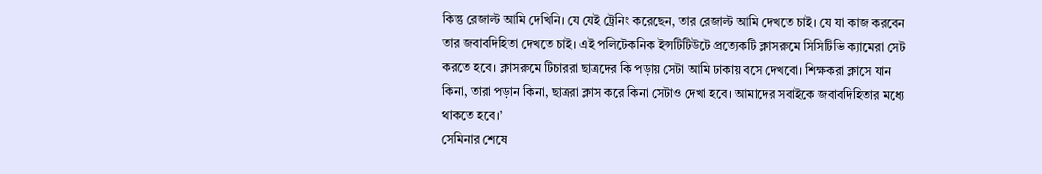কিন্তু রেজাল্ট আমি দেখিনি। যে যেই ট্রেনিং করেছেন, তার রেজাল্ট আমি দেখতে চাই। যে যা কাজ করবেন তার জবাবদিহিতা দেখতে চাই। এই পলিটেকনিক ইন্সটিটিউটে প্রত্যেকটি ক্লাসরুমে সিসিটিভি ক্যামেরা সেট করতে হবে। ক্লাসরুমে টিচাররা ছাত্রদের কি পড়ায় সেটা আমি ঢাকায় বসে দেখবো। শিক্ষকরা ক্লাসে যান কিনা, তারা পড়ান কিনা, ছাত্ররা ক্লাস করে কিনা সেটাও দেখা হবে। আমাদের সবাইকে জবাবদিহিতার মধ্যে থাকতে হবে।’
সেমিনার শেষে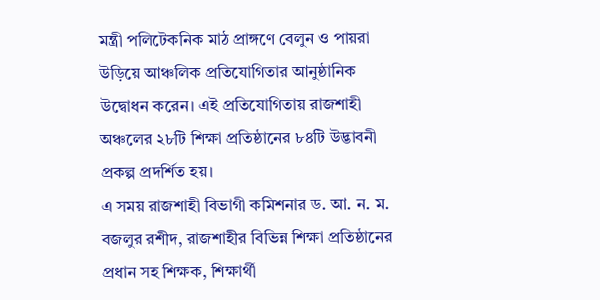মন্ত্রী পলিটেকনিক মাঠ প্রাঙ্গণে বেলুন ও পায়রা উড়িয়ে আঞ্চলিক প্রতিযোগিতার আনুষ্ঠানিক উদ্বোধন করেন। এই প্রতিযোগিতায় রাজশাহী অঞ্চলের ২৮টি শিক্ষা প্রতিষ্ঠানের ৮৪টি উদ্ভাবনী প্রকল্প প্রদর্শিত হয়।
এ সময় রাজশাহী বিভাগী কমিশনার ড. আ. ন. ম. বজলুর রশীদ, রাজশাহীর বিভিন্ন শিক্ষা প্রতিষ্ঠানের প্রধান সহ শিক্ষক, শিক্ষার্থী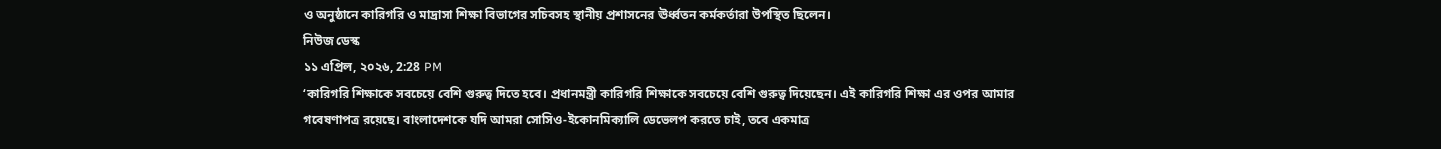ও অনুষ্ঠানে কারিগরি ও মাদ্রাসা শিক্ষা বিভাগের সচিবসহ স্থানীয় প্রশাসনের ঊর্ধ্বতন কর্মকর্তারা উপস্থিত ছিলেন।
নিউজ ডেস্ক
১১ এপ্রিল, ২০২৬, 2:28 PM
‘কারিগরি শিক্ষাকে সবচেয়ে বেশি গুরুত্ব দিতে হবে। প্রধানমন্ত্রী কারিগরি শিক্ষাকে সবচেয়ে বেশি গুরুত্ব দিয়েছেন। এই কারিগরি শিক্ষা এর ওপর আমার গবেষণাপত্র রয়েছে। বাংলাদেশকে যদি আমরা সোসিও-ইকোনমিক্যালি ডেভেলপ করতে চাই, তবে একমাত্র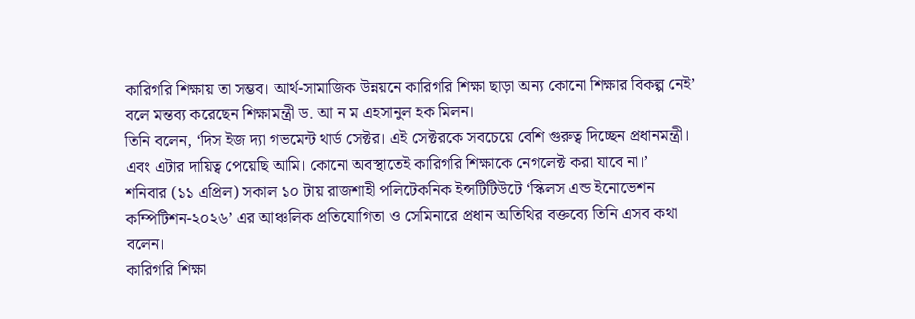কারিগরি শিক্ষায় তা সম্ভব। আর্থ-সামাজিক উন্নয়নে কারিগরি শিক্ষা ছাড়া অন্য কোনো শিক্ষার বিকল্প নেই’ বলে মন্তব্য করেছেন শিক্ষামন্ত্রী ড. আ ন ম এহসানুল হক মিলন।
তিনি বলেন, ‘দিস ইজ দ্যা গভমেন্ট থার্ড সেক্টর। এই সেক্টরকে সবচেয়ে বেশি গুরুত্ব দিচ্ছেন প্রধানমন্ত্রী। এবং এটার দায়িত্ব পেয়েছি আমি। কোনো অবস্থাতেই কারিগরি শিক্ষাকে নেগলেক্ট করা যাবে না।’
শনিবার (১১ এপ্রিল) সকাল ১০ টায় রাজশাহী পলিটেকনিক ইন্সটিটিউটে ‘স্কিলস এন্ড ইনোভেশন কম্পিটিশন-২০২৬’ এর আঞ্চলিক প্রতিযোগিতা ও সেমিনারে প্রধান অতিথির বক্তব্যে তিনি এসব কথা বলেন।
কারিগরি শিক্ষা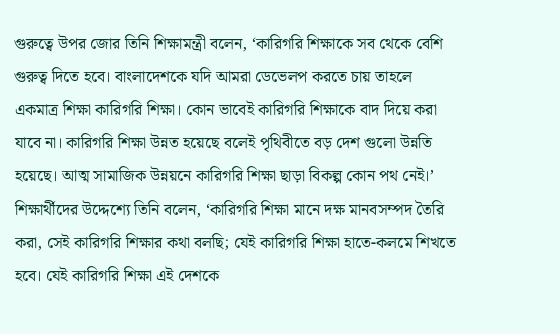গুরুত্বে উপর জোর তিনি শিক্ষামন্ত্রী বলেন, ‘কারিগরি শিক্ষাকে সব থেকে বেশি গুরুত্ব দিতে হবে। বাংলাদেশকে যদি আমরা ডেভেলপ করতে চায় তাহলে একমাত্র শিক্ষা কারিগরি শিক্ষা। কোন ভাবেই কারিগরি শিক্ষাকে বাদ দিয়ে করা যাবে না। কারিগরি শিক্ষা উন্নত হয়েছে বলেই পৃথিবীতে বড় দেশ গুলো উন্নতি হয়েছে। আত্ম সামাজিক উন্নয়নে কারিগরি শিক্ষা ছাড়া বিকল্প কোন পথ নেই।’
শিক্ষার্থীদের উদ্দেশ্যে তিনি বলেন, ‘কারিগরি শিক্ষা মানে দক্ষ মানবসম্পদ তৈরি করা, সেই কারিগরি শিক্ষার কথা বলছি; যেই কারিগরি শিক্ষা হাতে-কলমে শিখতে হবে। যেই কারিগরি শিক্ষা এই দেশকে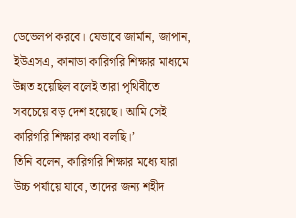ডেভেলপ করবে। যেভাবে জার্মান, জাপান, ইউএসএ, কানাডা কারিগরি শিক্ষার মাধ্যমে উন্নত হয়েছিল বলেই তারা পৃথিবীতে সবচেয়ে বড় দেশ হয়েছে। আমি সেই কারিগরি শিক্ষার কথা বলছি।’
তিনি বলেন, কারিগরি শিক্ষার মধ্যে যারা উচ্চ পর্যায়ে যাবে, তাদের জন্য শহীদ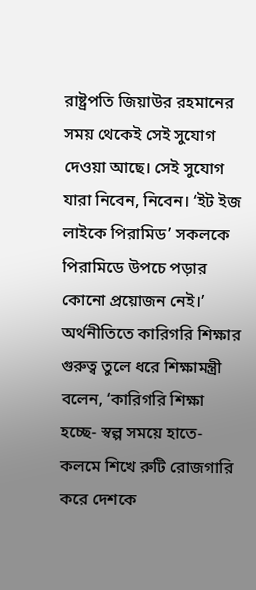রাষ্ট্রপতি জিয়াউর রহমানের সময় থেকেই সেই সুযোগ দেওয়া আছে। সেই সুযোগ যারা নিবেন, নিবেন। ‘ইট ইজ লাইকে পিরামিড’ সকলকে পিরামিডে উপচে পড়ার কোনো প্রয়োজন নেই।’
অর্থনীতিতে কারিগরি শিক্ষার গুরুত্ব তুলে ধরে শিক্ষামন্ত্রী বলেন, ‘কারিগরি শিক্ষা হচ্ছে- স্বল্প সময়ে হাতে-কলমে শিখে রুটি রোজগারি করে দেশকে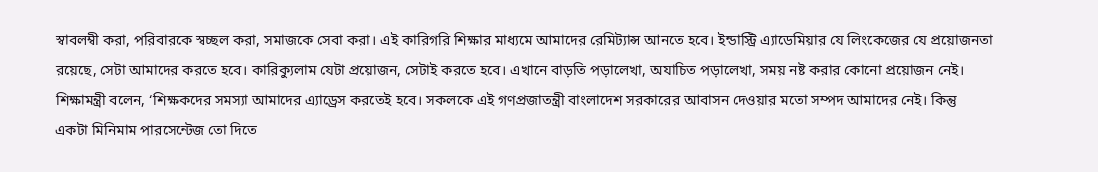স্বাবলম্বী করা, পরিবারকে স্বচ্ছল করা, সমাজকে সেবা করা। এই কারিগরি শিক্ষার মাধ্যমে আমাদের রেমিট্যান্স আনতে হবে। ইন্ডাস্ট্রি এ্যাডেমিয়ার যে লিংকেজের যে প্রয়োজনতা রয়েছে, সেটা আমাদের করতে হবে। কারিক্যুলাম যেটা প্রয়োজন, সেটাই করতে হবে। এখানে বাড়তি পড়ালেখা, অযাচিত পড়ালেখা, সময় নষ্ট করার কোনো প্রয়োজন নেই।
শিক্ষামন্ত্রী বলেন, ‘শিক্ষকদের সমস্যা আমাদের এ্যাড্রেস করতেই হবে। সকলকে এই গণপ্রজাতন্ত্রী বাংলাদেশ সরকারের আবাসন দেওয়ার মতো সম্পদ আমাদের নেই। কিন্তু একটা মিনিমাম পারসেন্টেজ তো দিতে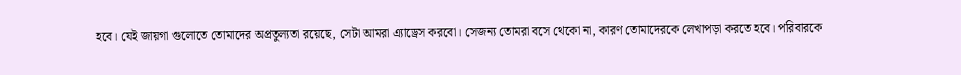হবে। যেই জায়গা গুলোতে তোমাদের অপ্রতুল্যতা রয়েছে, সেটা আমরা এ্যাড্রেস করবো। সেজন্য তোমরা বসে থেকো না, কারণ তোমাদেরকে লেখাপড়া করতে হবে। পরিবারকে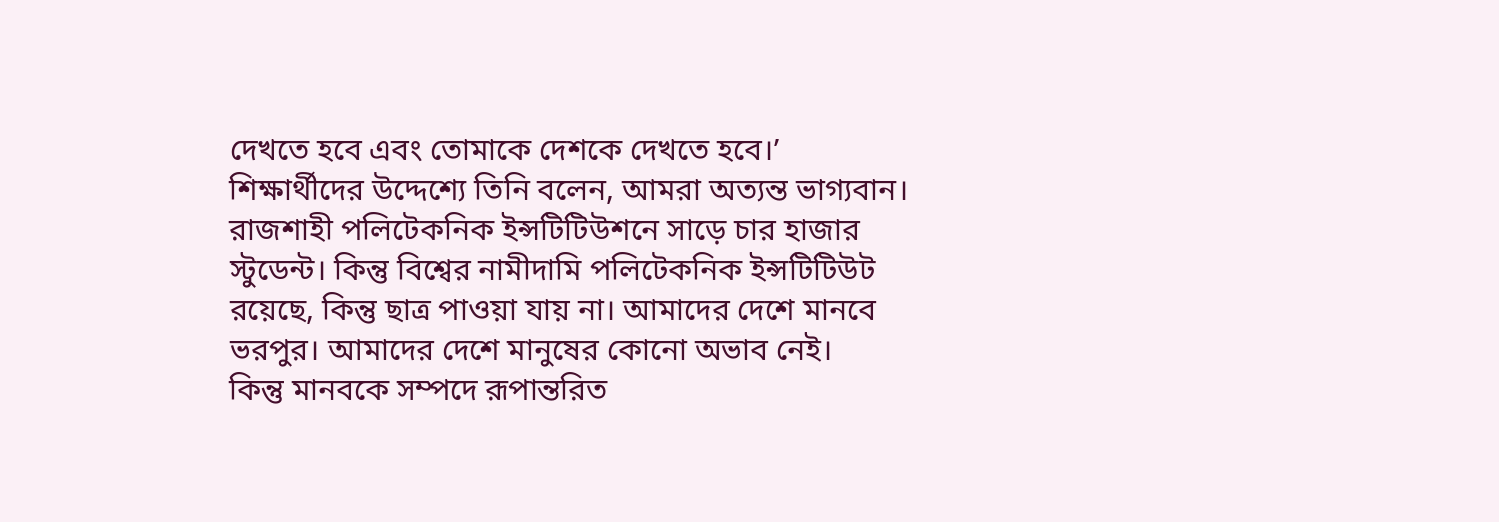দেখতে হবে এবং তোমাকে দেশকে দেখতে হবে।’
শিক্ষার্থীদের উদ্দেশ্যে তিনি বলেন, আমরা অত্যন্ত ভাগ্যবান। রাজশাহী পলিটেকনিক ইন্সটিটিউশনে সাড়ে চার হাজার স্টুডেন্ট। কিন্তু বিশ্বের নামীদামি পলিটেকনিক ইন্সটিটিউট রয়েছে, কিন্তু ছাত্র পাওয়া যায় না। আমাদের দেশে মানবে ভরপুর। আমাদের দেশে মানুষের কোনো অভাব নেই।
কিন্তু মানবকে সম্পদে রূপান্তরিত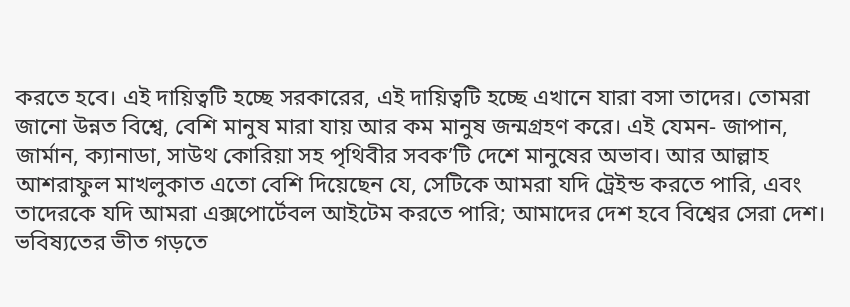করতে হবে। এই দায়িত্বটি হচ্ছে সরকারের, এই দায়িত্বটি হচ্ছে এখানে যারা বসা তাদের। তোমরা জানো উন্নত বিশ্বে, বেশি মানুষ মারা যায় আর কম মানুষ জন্মগ্রহণ করে। এই যেমন- জাপান, জার্মান, ক্যানাডা, সাউথ কোরিয়া সহ পৃথিবীর সবক’টি দেশে মানুষের অভাব। আর আল্লাহ আশরাফুল মাখলুকাত এতো বেশি দিয়েছেন যে, সেটিকে আমরা যদি ট্রেইন্ড করতে পারি, এবং তাদেরকে যদি আমরা এক্সপোর্টেবল আইটেম করতে পারি; আমাদের দেশ হবে বিশ্বের সেরা দেশ।
ভবিষ্যতের ভীত গড়তে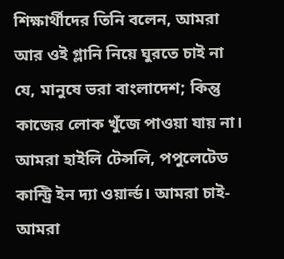শিক্ষার্থীদের তিনি বলেন, আমরা আর ওই গ্লানি নিয়ে ঘুরতে চাই না যে, মানুষে ভরা বাংলাদেশ; কিন্তু কাজের লোক খুঁজে পাওয়া যায় না। আমরা হাইলি টেন্সলি, পপুলেটেড কান্ট্রি ইন দ্যা ওয়ার্ল্ড। আমরা চাই- আমরা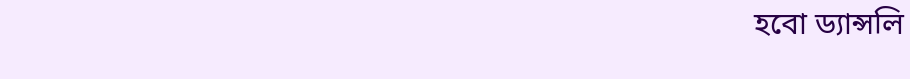হবো ড্যান্সলি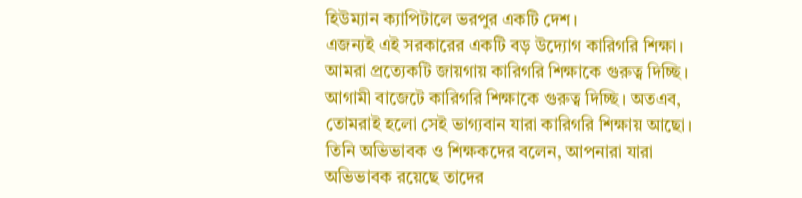হিউম্যান ক্যাপিটালে ভরপুর একটি দেশ।
এজন্যই এই সরকারের একটি বড় উদ্যোগ কারিগরি শিক্ষা। আমরা প্রত্যেকটি জায়গায় কারিগরি শিক্ষাকে গুরুত্ব দিচ্ছি। আগামী বাজেটে কারিগরি শিক্ষাকে গুরুত্ব দিচ্ছি। অতএব, তোমরাই হলো সেই ভাগ্যবান যারা কারিগরি শিক্ষায় আছো।
তিনি অভিভাবক ও শিক্ষকদের বলেন, আপনারা যারা অভিভাবক রয়েছে তাদের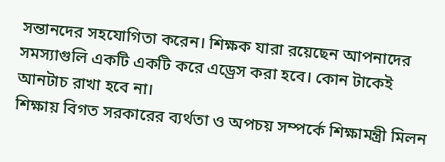সন্তানদের সহযোগিতা করেন। শিক্ষক যারা রয়েছেন আপনাদের সমস্যাগুলি একটি একটি করে এড্রেস করা হবে। কোন টাকেই আনটাচ রাখা হবে না।
শিক্ষায় বিগত সরকারের ব্যর্থতা ও অপচয় সম্পর্কে শিক্ষামন্ত্রী মিলন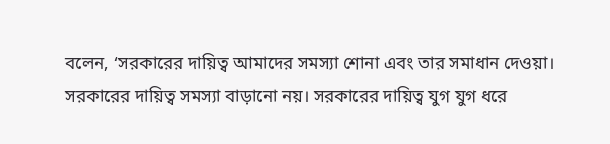বলেন, ‘সরকারের দায়িত্ব আমাদের সমস্যা শোনা এবং তার সমাধান দেওয়া। সরকারের দায়িত্ব সমস্যা বাড়ানো নয়। সরকারের দায়িত্ব যুগ যুগ ধরে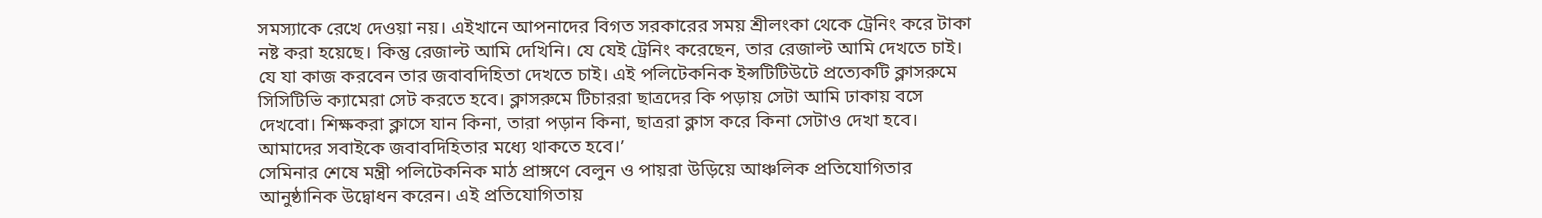সমস্যাকে রেখে দেওয়া নয়। এইখানে আপনাদের বিগত সরকারের সময় শ্রীলংকা থেকে ট্রেনিং করে টাকা নষ্ট করা হয়েছে। কিন্তু রেজাল্ট আমি দেখিনি। যে যেই ট্রেনিং করেছেন, তার রেজাল্ট আমি দেখতে চাই। যে যা কাজ করবেন তার জবাবদিহিতা দেখতে চাই। এই পলিটেকনিক ইন্সটিটিউটে প্রত্যেকটি ক্লাসরুমে সিসিটিভি ক্যামেরা সেট করতে হবে। ক্লাসরুমে টিচাররা ছাত্রদের কি পড়ায় সেটা আমি ঢাকায় বসে দেখবো। শিক্ষকরা ক্লাসে যান কিনা, তারা পড়ান কিনা, ছাত্ররা ক্লাস করে কিনা সেটাও দেখা হবে। আমাদের সবাইকে জবাবদিহিতার মধ্যে থাকতে হবে।’
সেমিনার শেষে মন্ত্রী পলিটেকনিক মাঠ প্রাঙ্গণে বেলুন ও পায়রা উড়িয়ে আঞ্চলিক প্রতিযোগিতার আনুষ্ঠানিক উদ্বোধন করেন। এই প্রতিযোগিতায়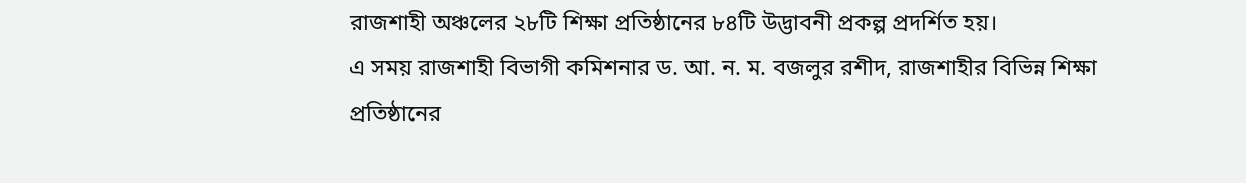রাজশাহী অঞ্চলের ২৮টি শিক্ষা প্রতিষ্ঠানের ৮৪টি উদ্ভাবনী প্রকল্প প্রদর্শিত হয়।
এ সময় রাজশাহী বিভাগী কমিশনার ড. আ. ন. ম. বজলুর রশীদ, রাজশাহীর বিভিন্ন শিক্ষা প্রতিষ্ঠানের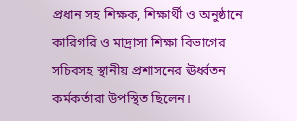প্রধান সহ শিক্ষক, শিক্ষার্থী ও অনুষ্ঠানে কারিগরি ও মাদ্রাসা শিক্ষা বিভাগের সচিবসহ স্থানীয় প্রশাসনের ঊর্ধ্বতন কর্মকর্তারা উপস্থিত ছিলেন।